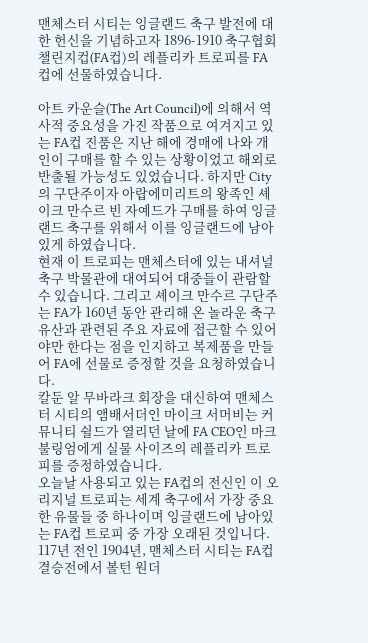맨체스터 시티는 잉글랜드 축구 발전에 대한 헌신을 기념하고자 1896-1910 축구협회 챌린지컵(FA컵)의 레플리카 트로피를 FA컵에 선물하였습니다.

아트 카운슬(The Art Council)에 의해서 역사적 중요성을 가진 작품으로 여겨지고 있는 FA컵 진품은 지난 해에 경매에 나와 개인이 구매를 할 수 있는 상황이었고 해외로 반출될 가능성도 있었습니다. 하지만 City의 구단주이자 아랍에미리트의 왕족인 셰이크 만수르 빈 자예드가 구매를 하여 잉글랜드 축구를 위해서 이를 잉글랜드에 남아있게 하였습니다.
현재 이 트로피는 맨체스터에 있는 내셔널 축구 박물관에 대여되어 대중들이 관람할 수 있습니다. 그리고 셰이크 만수르 구단주는 FA가 160년 동안 관리해 온 놀라운 축구 유산과 관련된 주요 자료에 접근할 수 있어야만 한다는 점을 인지하고 복제품을 만들어 FA에 선물로 증정할 것을 요청하였습니다.
칼둔 알 무바라크 회장을 대신하여 맨체스터 시티의 앰배서더인 마이크 서머비는 커뮤니티 쉴드가 열리던 날에 FA CEO인 마크 불링엄에게 실물 사이즈의 레플리카 트로피를 증정하였습니다.
오늘날 사용되고 있는 FA컵의 전신인 이 오리지널 트로피는 세계 축구에서 가장 중요한 유물들 중 하나이며 잉글랜드에 남아있는 FA컵 트로피 중 가장 오래된 것입니다. 117년 전인 1904년, 맨체스터 시티는 FA컵 결승전에서 볼턴 원더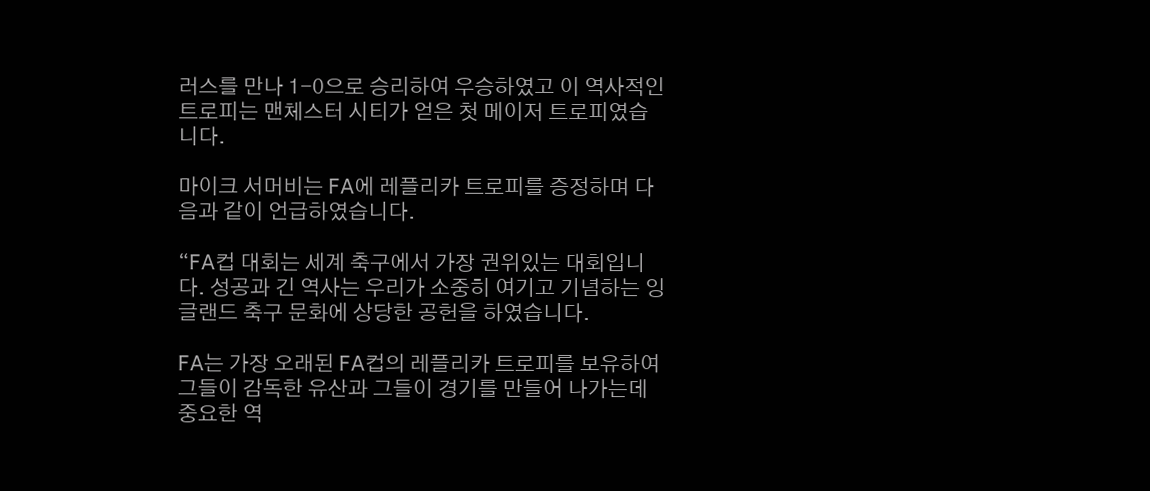러스를 만나 1-0으로 승리하여 우승하였고 이 역사적인 트로피는 맨체스터 시티가 얻은 첫 메이저 트로피였습니다.

마이크 서머비는 FA에 레플리카 트로피를 증정하며 다음과 같이 언급하였습니다.

“FA컵 대회는 세계 축구에서 가장 권위있는 대회입니다. 성공과 긴 역사는 우리가 소중히 여기고 기념하는 잉글랜드 축구 문화에 상당한 공헌을 하였습니다.

FA는 가장 오래된 FA컵의 레플리카 트로피를 보유하여 그들이 감독한 유산과 그들이 경기를 만들어 나가는데 중요한 역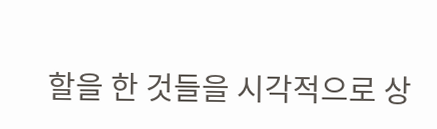할을 한 것들을 시각적으로 상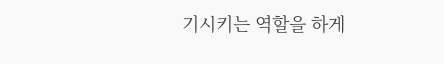기시키는 역할을 하게